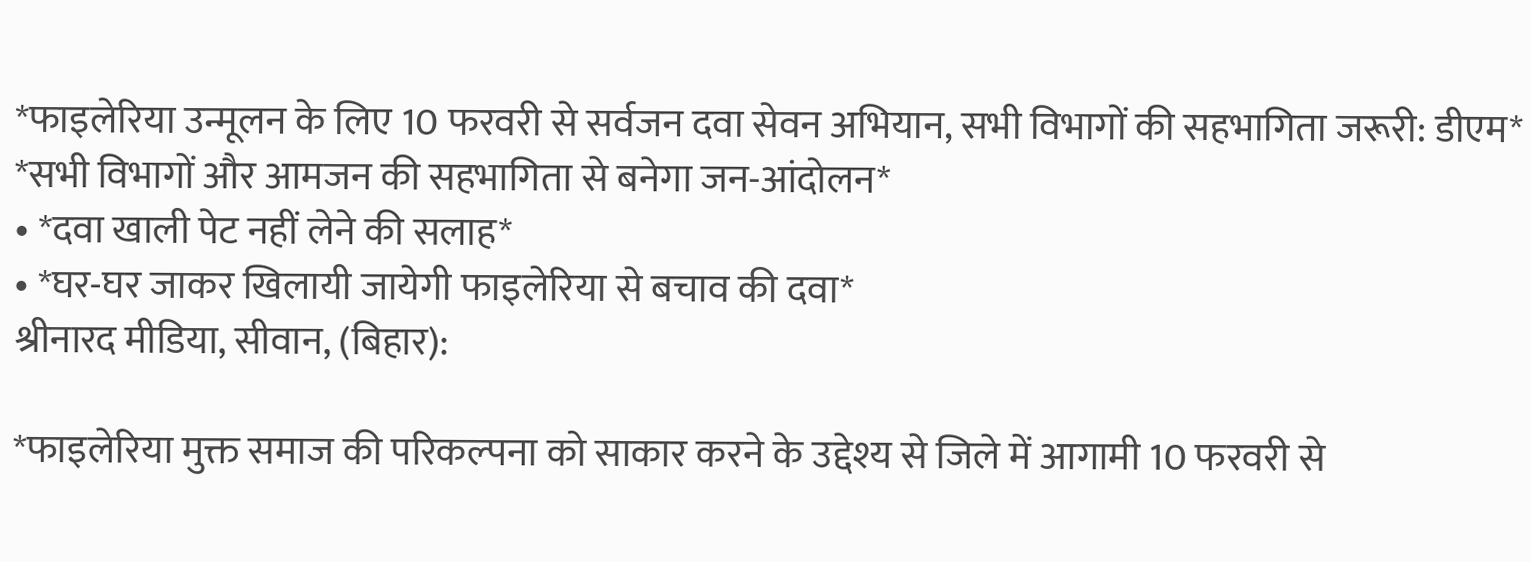*फाइलेरिया उन्मूलन के लिए 10 फरवरी से सर्वजन दवा सेवन अभियान, सभी विभागों की सहभागिता जरूरी: डीएम*
*सभी विभागों और आमजन की सहभागिता से बनेगा जन-आंदोलन*
• *दवा खाली पेट नहीं लेने की सलाह*
• *घर-घर जाकर खिलायी जायेगी फाइलेरिया से बचाव की दवा*
श्रीनारद मीडिया, सीवान, (बिहार):

*फाइलेरिया मुक्त समाज की परिकल्पना को साकार करने के उद्देश्य से जिले में आगामी 10 फरवरी से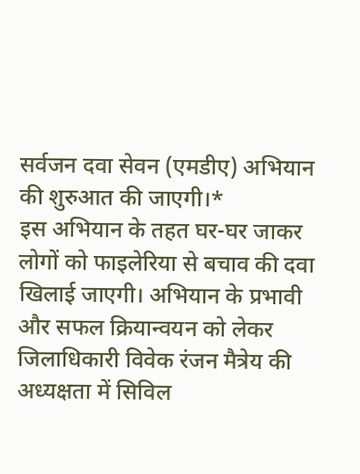सर्वजन दवा सेवन (एमडीए) अभियान की शुरुआत की जाएगी।*
इस अभियान के तहत घर-घर जाकर लोगों को फाइलेरिया से बचाव की दवा खिलाई जाएगी। अभियान के प्रभावी और सफल क्रियान्वयन को लेकर जिलाधिकारी विवेक रंजन मैत्रेय की अध्यक्षता में सिविल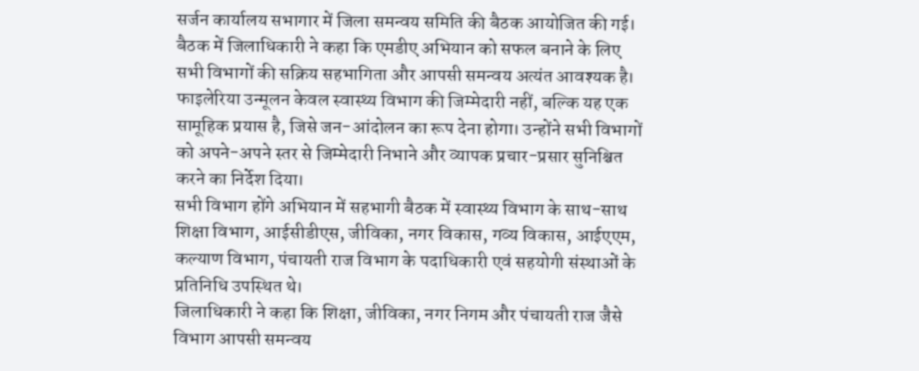सर्जन कार्यालय सभागार में जिला समन्वय समिति की बैठक आयोजित की गई।
बैठक में जिलाधिकारी ने कहा कि एमडीए अभियान को सफल बनाने के लिए सभी विभागों की सक्रिय सहभागिता और आपसी समन्वय अत्यंत आवश्यक है। फाइलेरिया उन्मूलन केवल स्वास्थ्य विभाग की जिम्मेदारी नहीं, बल्कि यह एक सामूहिक प्रयास है, जिसे जन-आंदोलन का रूप देना होगा। उन्होंने सभी विभागों को अपने-अपने स्तर से जिम्मेदारी निभाने और व्यापक प्रचार-प्रसार सुनिश्चित करने का निर्देश दिया।
सभी विभाग होंगे अभियान में सहभागी बैठक में स्वास्थ्य विभाग के साथ-साथ शिक्षा विभाग, आईसीडीएस, जीविका, नगर विकास, गव्य विकास, आईएएम, कल्याण विभाग, पंचायती राज विभाग के पदाधिकारी एवं सहयोगी संस्थाओं के प्रतिनिधि उपस्थित थे।
जिलाधिकारी ने कहा कि शिक्षा, जीविका, नगर निगम और पंचायती राज जैसे विभाग आपसी समन्वय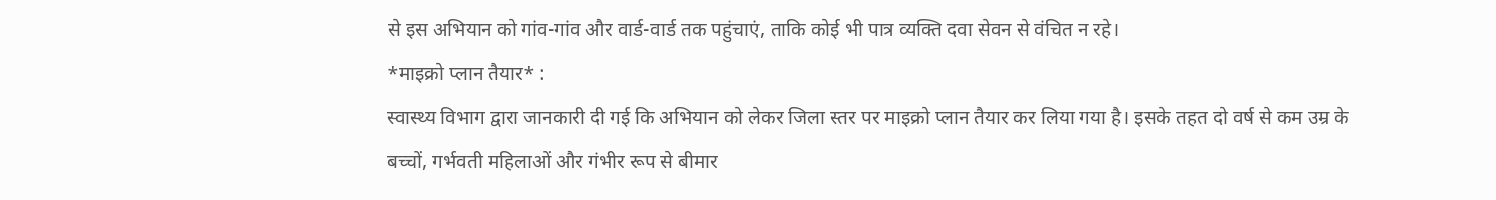से इस अभियान को गांव-गांव और वार्ड-वार्ड तक पहुंचाएं, ताकि कोई भी पात्र व्यक्ति दवा सेवन से वंचित न रहे।
*माइक्रो प्लान तैयार* :
स्वास्थ्य विभाग द्वारा जानकारी दी गई कि अभियान को लेकर जिला स्तर पर माइक्रो प्लान तैयार कर लिया गया है। इसके तहत दो वर्ष से कम उम्र के बच्चों, गर्भवती महिलाओं और गंभीर रूप से बीमार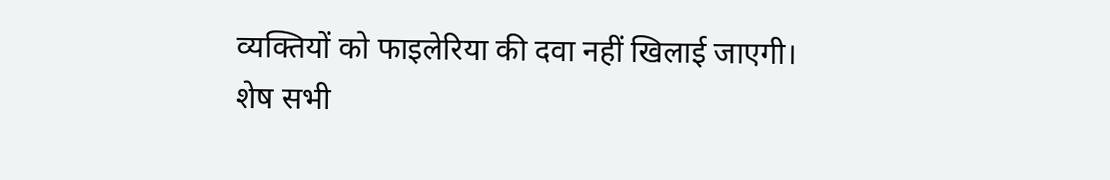व्यक्तियों को फाइलेरिया की दवा नहीं खिलाई जाएगी।
शेष सभी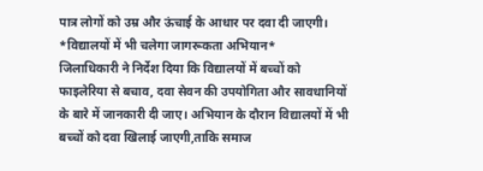पात्र लोगों को उम्र और ऊंचाई के आधार पर दवा दी जाएगी।
*विद्यालयों में भी चलेगा जागरूकता अभियान*
जिलाधिकारी ने निर्देश दिया कि विद्यालयों में बच्चों को फाइलेरिया से बचाव, दवा सेवन की उपयोगिता और सावधानियों के बारे में जानकारी दी जाए। अभियान के दौरान विद्यालयों में भी बच्चों को दवा खिलाई जाएगी,ताकि समाज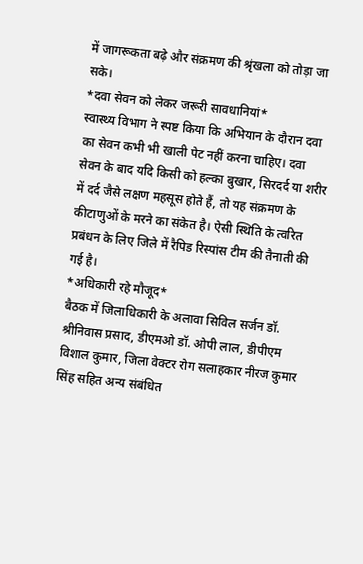में जागरूकता बढ़े और संक्रमण की श्रृंखला को तोड़ा जा सके।
*दवा सेवन को लेकर जरूरी सावधानियां*
स्वास्थ्य विभाग ने स्पष्ट किया कि अभियान के दौरान दवा का सेवन कभी भी खाली पेट नहीं करना चाहिए। दवा सेवन के बाद यदि किसी को हल्का बुखार, सिरदर्द या शरीर में दर्द जैसे लक्षण महसूस होते हैं, तो यह संक्रमण के कीटाणुओं के मरने का संकेत है। ऐसी स्थिति के त्वरित प्रबंधन के लिए जिले में रैपिड रिस्पांस टीम की तैनाती की गई है।
*अधिकारी रहे मौजूद*
बैठक में जिलाधिकारी के अलावा सिविल सर्जन डॉ. श्रीनिवास प्रसाद, डीएमओ डॉ. ओपी लाल, डीपीएम विशाल कुमार, जिला वेक्टर रोग सलाहकार नीरज कुमार सिंह सहित अन्य संबंधित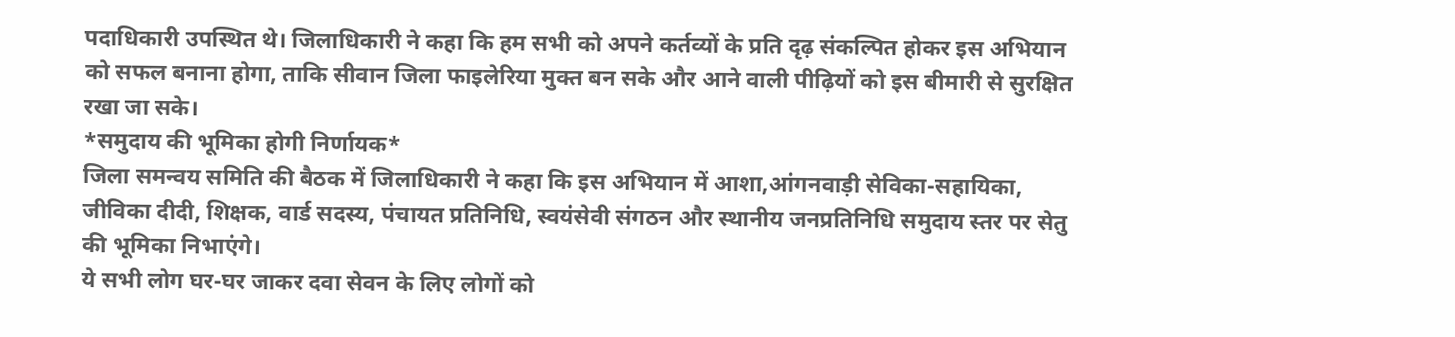पदाधिकारी उपस्थित थे। जिलाधिकारी ने कहा कि हम सभी को अपने कर्तव्यों के प्रति दृढ़ संकल्पित होकर इस अभियान को सफल बनाना होगा, ताकि सीवान जिला फाइलेरिया मुक्त बन सके और आने वाली पीढ़ियों को इस बीमारी से सुरक्षित रखा जा सके।
*समुदाय की भूमिका होगी निर्णायक*
जिला समन्वय समिति की बैठक में जिलाधिकारी ने कहा कि इस अभियान में आशा,आंगनवाड़ी सेविका-सहायिका, जीविका दीदी, शिक्षक, वार्ड सदस्य, पंचायत प्रतिनिधि, स्वयंसेवी संगठन और स्थानीय जनप्रतिनिधि समुदाय स्तर पर सेतु की भूमिका निभाएंगे।
ये सभी लोग घर-घर जाकर दवा सेवन के लिए लोगों को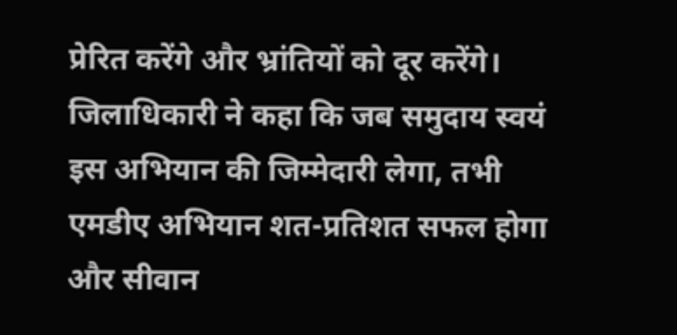प्रेरित करेंगे और भ्रांतियों को दूर करेंगे।
जिलाधिकारी ने कहा कि जब समुदाय स्वयं इस अभियान की जिम्मेदारी लेगा, तभी एमडीए अभियान शत-प्रतिशत सफल होगा और सीवान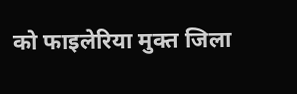को फाइलेरिया मुक्त जिला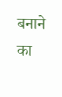बनाने का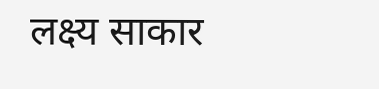लक्ष्य साकार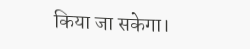किया जा सकेगा।